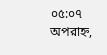০৫:০৭ অপরাহ্ন,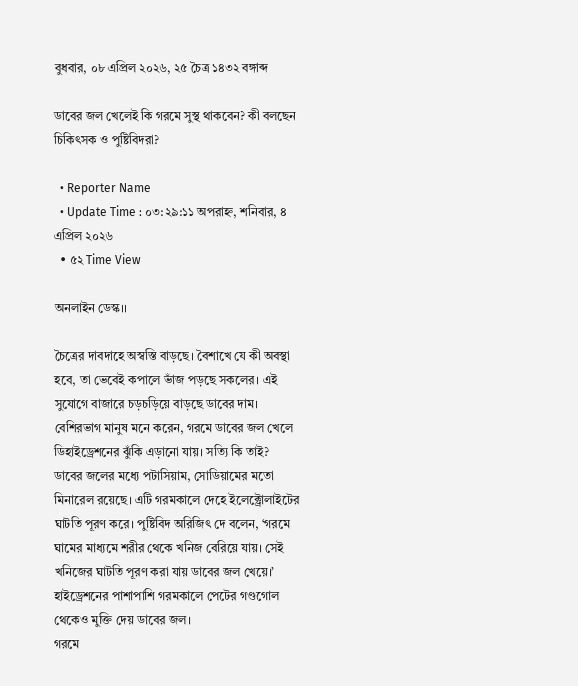বুধবার, ০৮ এপ্রিল ২০২৬, ২৫ চৈত্র ১৪৩২ বঙ্গাব্দ

ডাবের জল খেলেই কি গরমে সুস্থ থাকবেন? কী বলছেন চিকিৎসক ও পুষ্টিবিদরা?

  • Reporter Name
  • Update Time : ০৩:২৯:১১ অপরাহ্ন, শনিবার, ৪ এপ্রিল ২০২৬
  • ৫২ Time View

অনলাইন ডেস্ক।।

চৈত্রের দাবদাহে অস্বস্তি বাড়ছে। বৈশাখে যে কী অবস্থা হবে, তা ভেবেই কপালে ভাঁজ পড়ছে সকলের। এই সুযোগে বাজারে চড়চড়িয়ে বাড়ছে ডাবের দাম। বেশিরভাগ মানুষ মনে করেন, গরমে ডাবের জল খেলে ডিহাইড্রেশনের ঝুঁকি এড়ানো যায়। সত্যি কি তাই?
ডাবের জলের মধ্যে পটাসিয়াম, সোডিয়ামের মতো মিনারেল রয়েছে। এটি গরমকালে দেহে ইলেক্ট্রোলাইটের ঘাটতি পূরণ করে। পুষ্টিবিদ অরিজিৎ দে বলেন, ‘গরমে ঘামের মাধ্যমে শরীর থেকে খনিজ বেরিয়ে যায়। সেই খনিজের ঘাটতি পূরণ করা যায় ডাবের জল খেয়ে।’ হাইড্রেশনের পাশাপাশি গরমকালে পেটের গণ্ডগোল থেকেও মুক্তি দেয় ডাবের জল।
গরমে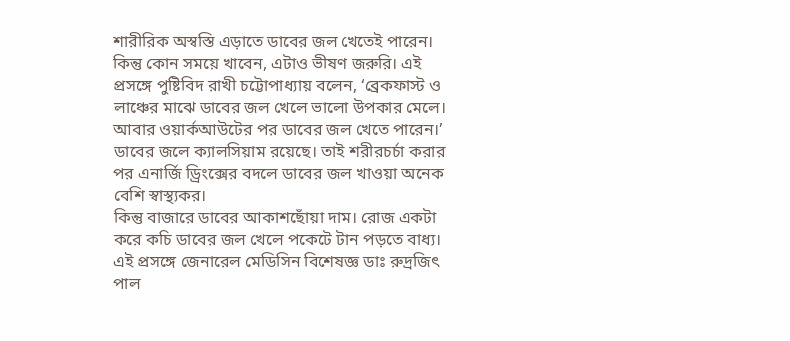শারীরিক অস্বস্তি এড়াতে ডাবের জল খেতেই পারেন। কিন্তু কোন সময়ে খাবেন, এটাও ভীষণ জরুরি। এই প্রসঙ্গে পুষ্টিবিদ রাখী চট্টোপাধ্যায় বলেন, ‘ব্রেকফাস্ট ও লাঞ্চের মাঝে ডাবের জল খেলে ভালো উপকার মেলে। আবার ওয়ার্কআউটের পর ডাবের জল খেতে পারেন।’ ডাবের জলে ক্যালসিয়াম রয়েছে। তাই শরীরচর্চা করার পর এনার্জি ড্রিংক্সের বদলে ডাবের জল খাওয়া অনেক বেশি স্বাস্থ্যকর।
কিন্তু বাজারে ডাবের আকাশছোঁয়া দাম। রোজ একটা করে কচি ডাবের জল খেলে পকেটে টান পড়তে বাধ্য। এই প্রসঙ্গে জেনারেল মেডিসিন বিশেষজ্ঞ ডাঃ রুদ্রজিৎ পাল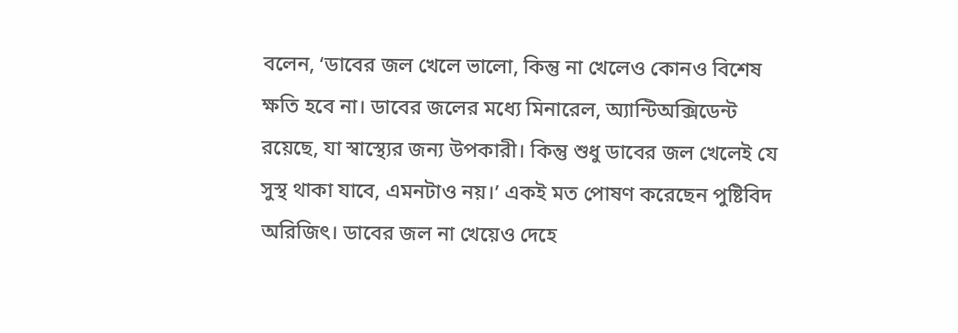বলেন, ‘ডাবের জল খেলে ভালো, কিন্তু না খেলেও কোনও বিশেষ ক্ষতি হবে না। ডাবের জলের মধ্যে মিনারেল, অ্যান্টিঅক্সিডেন্ট রয়েছে, যা স্বাস্থ্যের জন্য উপকারী। কিন্তু শুধু ডাবের জল খেলেই যে সুস্থ থাকা যাবে, এমনটাও নয়।’ একই মত পোষণ করেছেন পুষ্টিবিদ অরিজিৎ। ডাবের জল না খেয়েও দেহে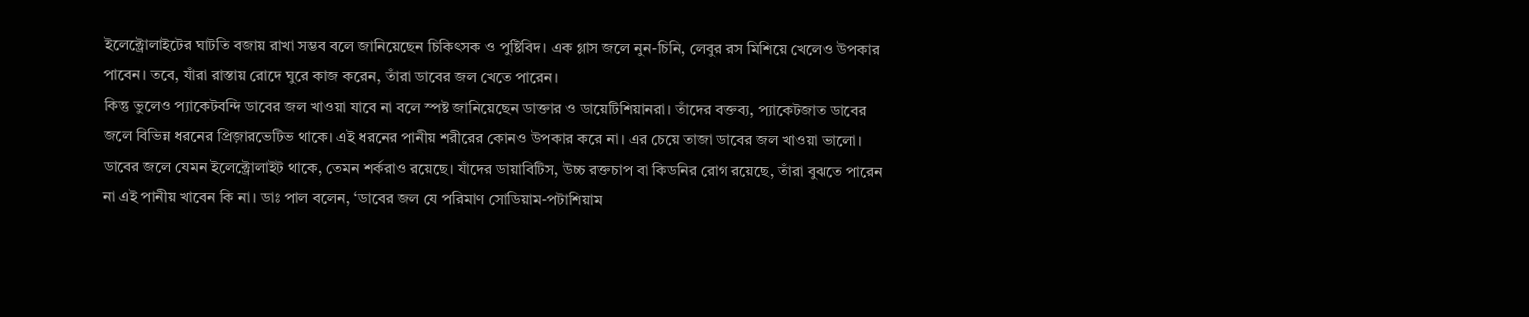ইলেক্ট্রোলাইটের ঘাটতি বজায় রাখা সম্ভব বলে জানিয়েছেন চিকিৎসক ও পুষ্টিবিদ। এক গ্লাস জলে নুন-চিনি, লেবুর রস মিশিয়ে খেলেও উপকার পাবেন। তবে, যাঁরা রাস্তায় রোদে ঘুরে কাজ করেন, তাঁরা ডাবের জল খেতে পারেন।
কিন্তু ভুলেও প্যাকেটবন্দি ডাবের জল খাওয়া যাবে না বলে স্পষ্ট জানিয়েছেন ডাক্তার ও ডায়েটিশিয়ানরা। তাঁদের বক্তব্য, প্যাকেটজাত ডাবের জলে বিভিন্ন ধরনের প্রিজ়ারভেটিভ থাকে। এই ধরনের পানীয় শরীরের কোনও উপকার করে না। এর চেয়ে তাজা ডাবের জল খাওয়া ভালো।
ডাবের জলে যেমন ইলেক্ট্রোলাইট থাকে, তেমন শর্করাও রয়েছে। যাঁদের ডায়াবিটিস, উচ্চ রক্তচাপ বা কিডনির রোগ রয়েছে, তাঁরা বুঝতে পারেন না এই পানীয় খাবেন কি না। ডাঃ পাল বলেন, ‘ডাবের জল যে পরিমাণ সোডিয়াম-পটাশিয়াম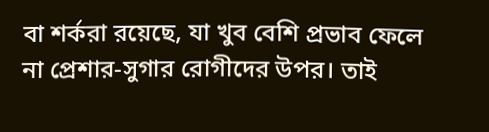বা শর্করা রয়েছে, যা খুব বেশি প্রভাব ফেলে না প্রেশার-সুগার রোগীদের উপর। তাই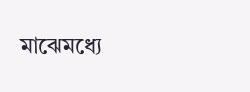মাঝেমধ্যে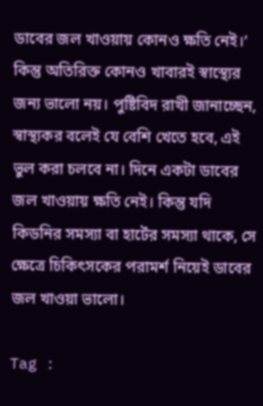ডাবের জল খাওয়ায় কোনও ক্ষতি নেই।’ কিন্তু অতিরিক্ত কোনও খাবারই স্বাস্থ্যের জন্য ভালো নয়। পুষ্টিবিদ রাখী জানাচ্ছেন, স্বাস্থ্যকর বলেই যে বেশি খেতে হবে, এই ভুল করা চলবে না। দিনে একটা ডাবের জল খাওয়ায় ক্ষতি নেই। কিন্তু যদি কিডনির সমস্যা বা হার্টের সমস্যা থাকে, সে ক্ষেত্রে চিকিৎসকের পরামর্শ নিয়েই ডাবের জল খাওয়া ভালো।

Tag :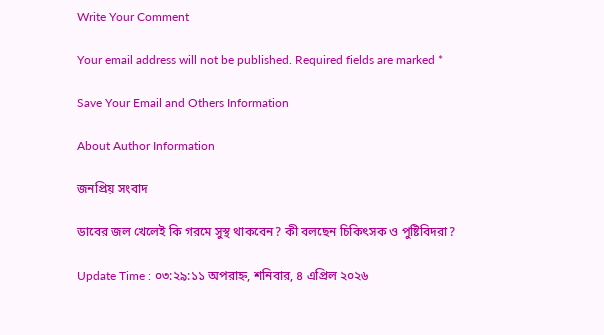Write Your Comment

Your email address will not be published. Required fields are marked *

Save Your Email and Others Information

About Author Information

জনপ্রিয় সংবাদ

ডাবের জল খেলেই কি গরমে সুস্থ থাকবেন? কী বলছেন চিকিৎসক ও পুষ্টিবিদরা?

Update Time : ০৩:২৯:১১ অপরাহ্ন, শনিবার, ৪ এপ্রিল ২০২৬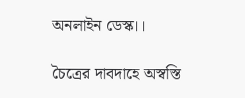অনলাইন ডেস্ক।।

চৈত্রের দাবদাহে অস্বস্তি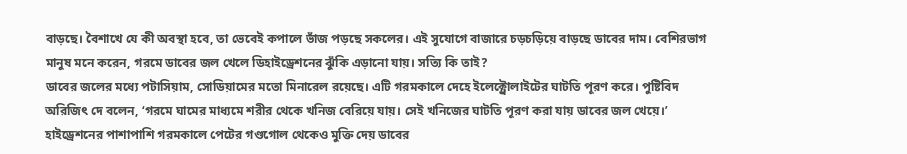বাড়ছে। বৈশাখে যে কী অবস্থা হবে, তা ভেবেই কপালে ভাঁজ পড়ছে সকলের। এই সুযোগে বাজারে চড়চড়িয়ে বাড়ছে ডাবের দাম। বেশিরভাগ মানুষ মনে করেন, গরমে ডাবের জল খেলে ডিহাইড্রেশনের ঝুঁকি এড়ানো যায়। সত্যি কি তাই?
ডাবের জলের মধ্যে পটাসিয়াম, সোডিয়ামের মতো মিনারেল রয়েছে। এটি গরমকালে দেহে ইলেক্ট্রোলাইটের ঘাটতি পূরণ করে। পুষ্টিবিদ অরিজিৎ দে বলেন, ‘গরমে ঘামের মাধ্যমে শরীর থেকে খনিজ বেরিয়ে যায়। সেই খনিজের ঘাটতি পূরণ করা যায় ডাবের জল খেয়ে।’ হাইড্রেশনের পাশাপাশি গরমকালে পেটের গণ্ডগোল থেকেও মুক্তি দেয় ডাবের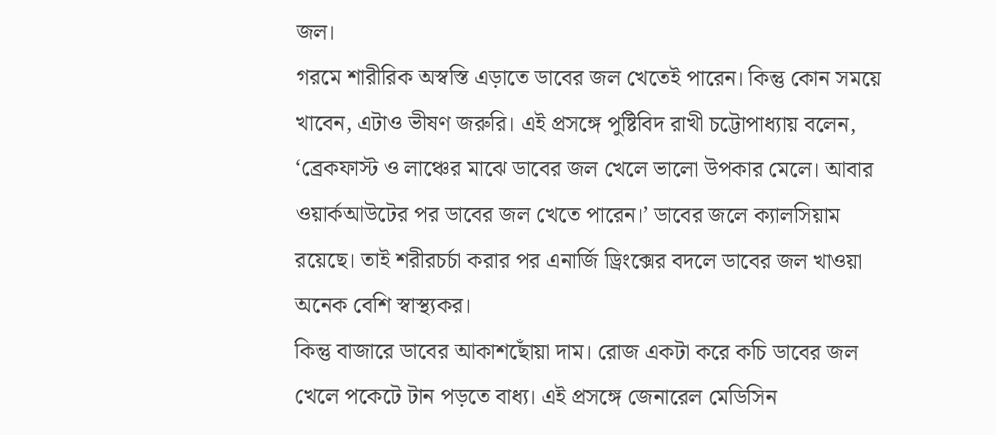জল।
গরমে শারীরিক অস্বস্তি এড়াতে ডাবের জল খেতেই পারেন। কিন্তু কোন সময়ে খাবেন, এটাও ভীষণ জরুরি। এই প্রসঙ্গে পুষ্টিবিদ রাখী চট্টোপাধ্যায় বলেন, ‘ব্রেকফাস্ট ও লাঞ্চের মাঝে ডাবের জল খেলে ভালো উপকার মেলে। আবার ওয়ার্কআউটের পর ডাবের জল খেতে পারেন।’ ডাবের জলে ক্যালসিয়াম রয়েছে। তাই শরীরচর্চা করার পর এনার্জি ড্রিংক্সের বদলে ডাবের জল খাওয়া অনেক বেশি স্বাস্থ্যকর।
কিন্তু বাজারে ডাবের আকাশছোঁয়া দাম। রোজ একটা করে কচি ডাবের জল খেলে পকেটে টান পড়তে বাধ্য। এই প্রসঙ্গে জেনারেল মেডিসিন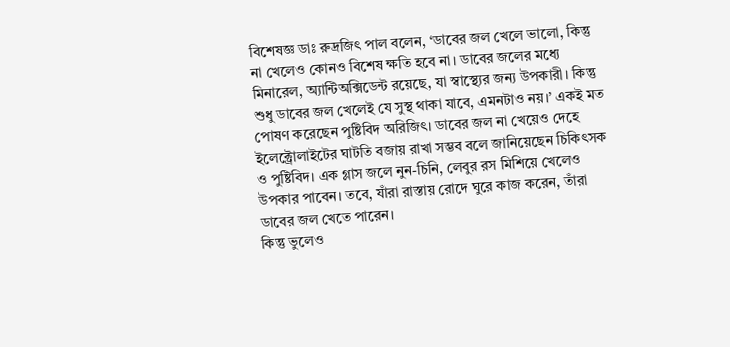বিশেষজ্ঞ ডাঃ রুদ্রজিৎ পাল বলেন, ‘ডাবের জল খেলে ভালো, কিন্তু না খেলেও কোনও বিশেষ ক্ষতি হবে না। ডাবের জলের মধ্যে মিনারেল, অ্যান্টিঅক্সিডেন্ট রয়েছে, যা স্বাস্থ্যের জন্য উপকারী। কিন্তু শুধু ডাবের জল খেলেই যে সুস্থ থাকা যাবে, এমনটাও নয়।’ একই মত পোষণ করেছেন পুষ্টিবিদ অরিজিৎ। ডাবের জল না খেয়েও দেহে ইলেক্ট্রোলাইটের ঘাটতি বজায় রাখা সম্ভব বলে জানিয়েছেন চিকিৎসক ও পুষ্টিবিদ। এক গ্লাস জলে নুন-চিনি, লেবুর রস মিশিয়ে খেলেও উপকার পাবেন। তবে, যাঁরা রাস্তায় রোদে ঘুরে কাজ করেন, তাঁরা ডাবের জল খেতে পারেন।
কিন্তু ভুলেও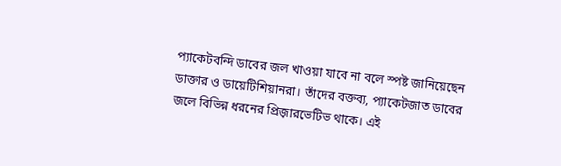প্যাকেটবন্দি ডাবের জল খাওয়া যাবে না বলে স্পষ্ট জানিয়েছেন ডাক্তার ও ডায়েটিশিয়ানরা। তাঁদের বক্তব্য, প্যাকেটজাত ডাবের জলে বিভিন্ন ধরনের প্রিজ়ারভেটিভ থাকে। এই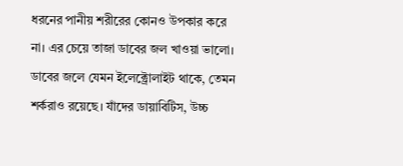ধরনের পানীয় শরীরের কোনও উপকার করে না। এর চেয়ে তাজা ডাবের জল খাওয়া ভালো।
ডাবের জলে যেমন ইলেক্ট্রোলাইট থাকে, তেমন শর্করাও রয়েছে। যাঁদের ডায়াবিটিস, উচ্চ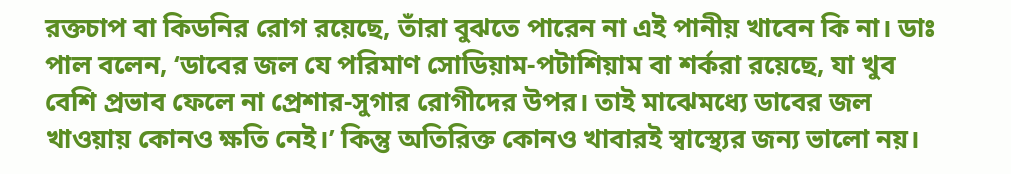রক্তচাপ বা কিডনির রোগ রয়েছে, তাঁরা বুঝতে পারেন না এই পানীয় খাবেন কি না। ডাঃ পাল বলেন, ‘ডাবের জল যে পরিমাণ সোডিয়াম-পটাশিয়াম বা শর্করা রয়েছে, যা খুব বেশি প্রভাব ফেলে না প্রেশার-সুগার রোগীদের উপর। তাই মাঝেমধ্যে ডাবের জল খাওয়ায় কোনও ক্ষতি নেই।’ কিন্তু অতিরিক্ত কোনও খাবারই স্বাস্থ্যের জন্য ভালো নয়।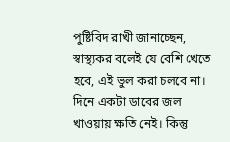পুষ্টিবিদ রাখী জানাচ্ছেন, স্বাস্থ্যকর বলেই যে বেশি খেতে হবে, এই ভুল করা চলবে না। দিনে একটা ডাবের জল খাওয়ায় ক্ষতি নেই। কিন্তু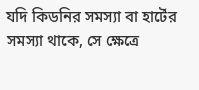যদি কিডনির সমস্যা বা হার্টের সমস্যা থাকে, সে ক্ষেত্রে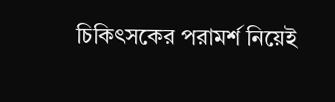চিকিৎসকের পরামর্শ নিয়েই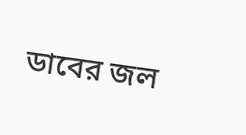ডাবের জল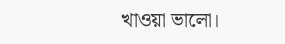খাওয়া ভালো।